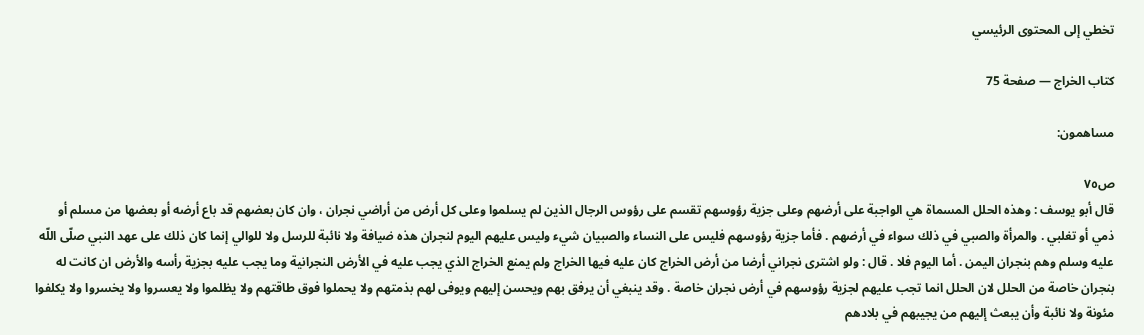تخطي إلى المحتوى الرئيسي

كتاب الخراج — صفحة 75

مساهمون:

ص٧٥
قال أبو يوسف : وهذه الحلل المسماة هي الواجبة على أرضهم وعلى جزية رؤوسهم تقسم على رؤوس الرجال الذين لم يسلموا وعلى كل أرض من أراضي نجران ، وان كان بعضهم قد باع أرضه أو بعضها من مسلم أو ذمي أو تغلبي . والمرأة والصبي في ذلك سواء في أرضهم . فأما جزية رؤوسهم فليس على النساء والصبيان شيء وليس عليهم اليوم لنجران هذه ضيافة ولا نائبة للرسل ولا للوالي إنما كان ذلك على عهد النبي صلّى اللّه عليه وسلم وهم بنجران اليمن . أما اليوم فلا . قال : ولو اشترى نجراني أرضا من أرض الخراج كان عليه فيها الخراج ولم يمنع الخراج الذي يجب عليه في الأرض النجرانية وما يجب عليه بجزية رأسه والأرض ان كانت له بنجران خاصة من الحلل لان الحلل انما تجب عليهم لجزية رؤوسهم في أرض نجران خاصة . وقد ينبغي أن يرفق بهم ويحسن إليهم ويوفى لهم بذمتهم ولا يحملوا فوق طاقتهم ولا يظلموا ولا يعسروا ولا يخسروا ولا يكلفوا مئونة ولا نائبة وأن يبعث إليهم من يجيبهم في بلادهم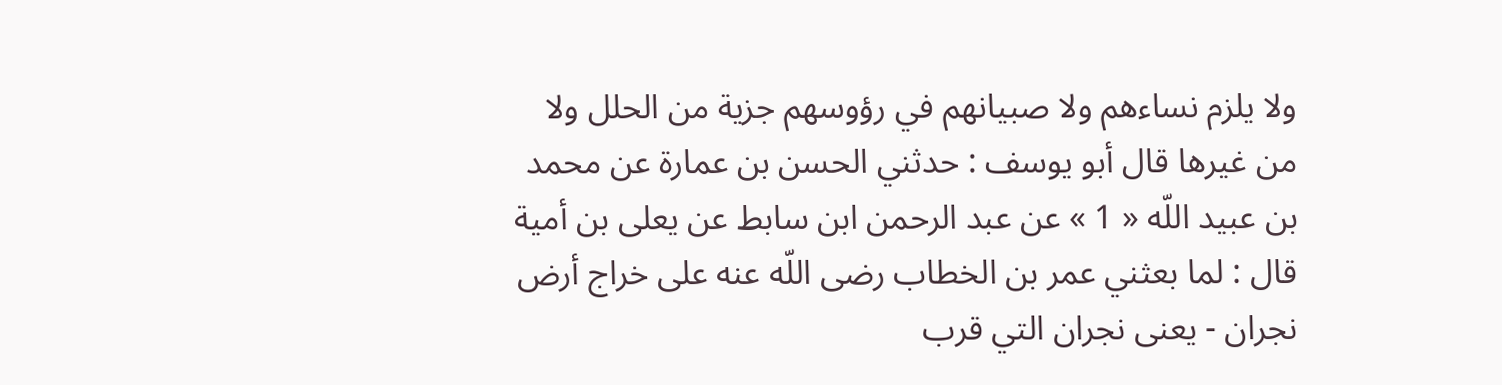ولا يلزم نساءهم ولا صبيانهم في رؤوسهم جزية من الحلل ولا من غيرها قال أبو يوسف : حدثني الحسن بن عمارة عن محمد بن عبيد اللّه « 1 » عن عبد الرحمن ابن سابط عن يعلى بن أمية قال : لما بعثني عمر بن الخطاب رضى اللّه عنه على خراج أرض نجران - يعنى نجران التي قرب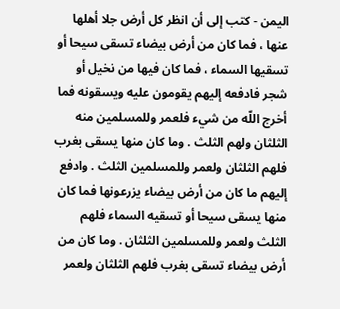اليمن - كتب إلى أن انظر كل أرض جلا أهلها عنها ، فما كان من أرض بيضاء تسقى سيحا أو تسقيها السماء ، فما كان فيها من نخيل أو شجر فادفعه إليهم يقومون عليه ويسقونه فما أخرج اللّه من شيء فلعمر وللمسلمين منه الثلثان ولهم الثلث . وما كان منها يسقى بغرب فلهم الثلثان ولعمر وللمسلمين الثلث . وادفع إليهم ما كان من أرض بيضاء يزرعونها فما كان منها يسقى سيحا أو تسقيه السماء فلهم الثلث ولعمر وللمسلمين الثلثان . وما كان من أرض بيضاء تسقى بغرب فلهم الثلثان ولعمر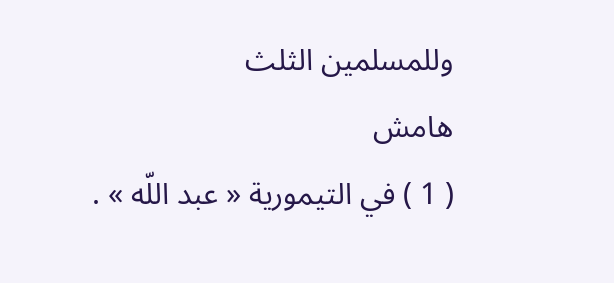وللمسلمين الثلث
هامش
( 1 ) في التيمورية « عبد اللّه » .